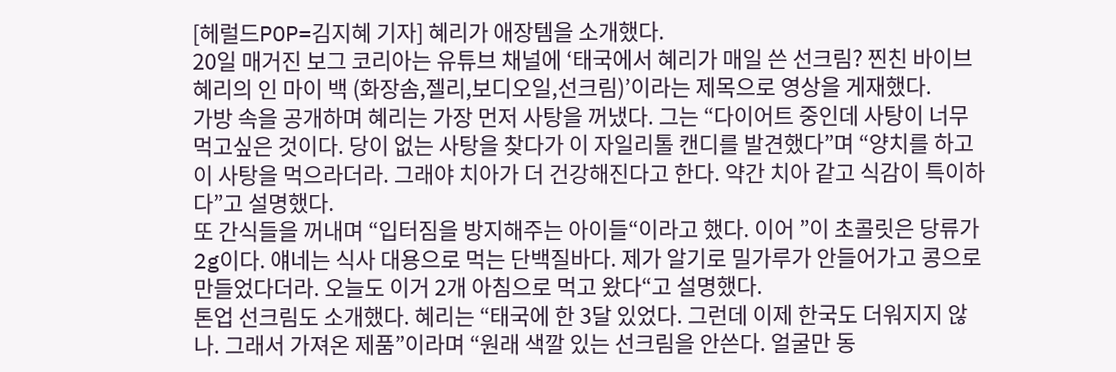[헤럴드POP=김지혜 기자] 혜리가 애장템을 소개했다.
20일 매거진 보그 코리아는 유튜브 채널에 ‘태국에서 혜리가 매일 쓴 선크림? 찐친 바이브 혜리의 인 마이 백 (화장솜,젤리,보디오일,선크림)’이라는 제목으로 영상을 게재했다.
가방 속을 공개하며 혜리는 가장 먼저 사탕을 꺼냈다. 그는 “다이어트 중인데 사탕이 너무 먹고싶은 것이다. 당이 없는 사탕을 찾다가 이 자일리톨 캔디를 발견했다”며 “양치를 하고 이 사탕을 먹으라더라. 그래야 치아가 더 건강해진다고 한다. 약간 치아 같고 식감이 특이하다”고 설명했다.
또 간식들을 꺼내며 “입터짐을 방지해주는 아이들“이라고 했다. 이어 ”이 초콜릿은 당류가 2g이다. 얘네는 식사 대용으로 먹는 단백질바다. 제가 알기로 밀가루가 안들어가고 콩으로 만들었다더라. 오늘도 이거 2개 아침으로 먹고 왔다“고 설명했다.
톤업 선크림도 소개했다. 혜리는 “태국에 한 3달 있었다. 그런데 이제 한국도 더워지지 않나. 그래서 가져온 제품”이라며 “원래 색깔 있는 선크림을 안쓴다. 얼굴만 동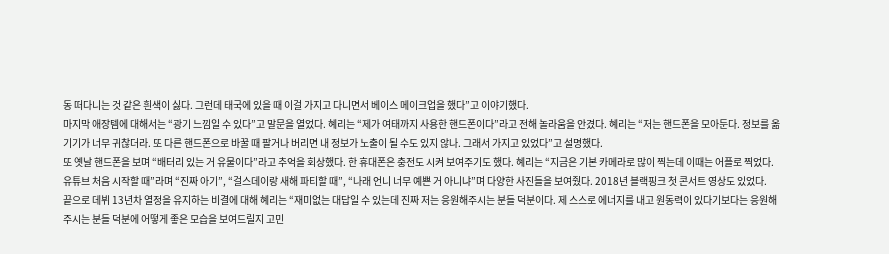동 떠다니는 것 같은 흰색이 싫다. 그런데 태국에 있을 때 이걸 가지고 다니면서 베이스 메이크업을 했다”고 이야기했다.
마지막 애장템에 대해서는 “광기 느낌일 수 있다”고 말문을 열었다. 혜리는 “제가 여태까지 사용한 핸드폰이다”라고 전해 놀라움을 안겼다. 혜리는 “저는 핸드폰을 모아둔다. 정보를 옮기기가 너무 귀찮더라. 또 다른 핸드폰으로 바꿀 때 팔거나 버리면 내 정보가 노출이 될 수도 있지 않나. 그래서 가지고 있었다”고 설명했다.
또 옛날 핸드폰을 보며 “배터리 있는 거 유물이다”라고 추억을 회상했다. 한 휴대폰은 충전도 시켜 보여주기도 했다. 혜리는 “지금은 기본 카메라로 많이 찍는데 이때는 어플로 찍었다. 유튜브 처음 시작할 때”라며 “진짜 아기”, “걸스데이랑 새해 파티할 때”, “나래 언니 너무 예쁜 거 아니냐”며 다양한 사진들을 보여줬다. 2018년 블랙핑크 첫 콘서트 영상도 있었다.
끝으로 데뷔 13년차 열정을 유지하는 비결에 대해 혜리는 “재미없는 대답일 수 있는데 진짜 저는 응원해주시는 분들 덕분이다. 제 스스로 에너지를 내고 원동력이 있다기보다는 응원해주시는 분들 덕분에 어떻게 좋은 모습을 보여드릴지 고민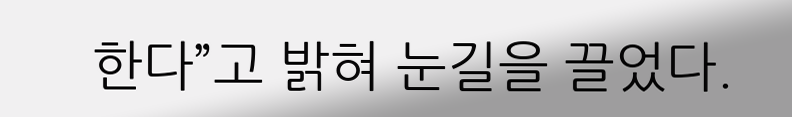한다”고 밝혀 눈길을 끌었다.